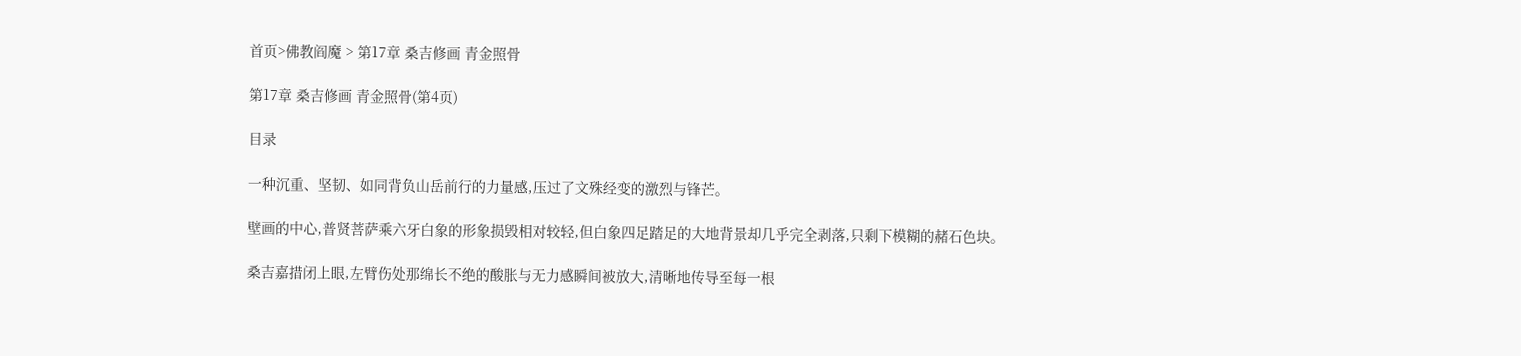首页>佛教阎魔 > 第17章 桑吉修画 青金照骨

第17章 桑吉修画 青金照骨(第4页)

目录

一种沉重、坚韧、如同背负山岳前行的力量感,压过了文殊经变的激烈与锋芒。

壁画的中心,普贤菩萨乘六牙白象的形象损毁相对较轻,但白象四足踏足的大地背景却几乎完全剥落,只剩下模糊的赭石色块。

桑吉嘉措闭上眼,左臂伤处那绵长不绝的酸胀与无力感瞬间被放大,清晰地传导至每一根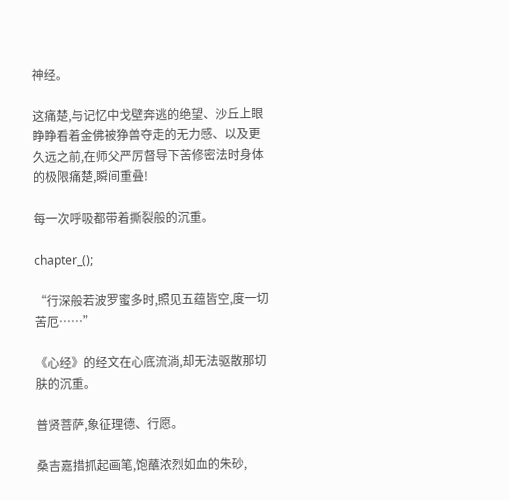神经。

这痛楚,与记忆中戈壁奔逃的绝望、沙丘上眼睁睁看着金佛被狰兽夺走的无力感、以及更久远之前,在师父严厉督导下苦修密法时身体的极限痛楚,瞬间重叠!

每一次呼吸都带着撕裂般的沉重。

chapter_();

“行深般若波罗蜜多时,照见五蕴皆空,度一切苦厄……”

《心经》的经文在心底流淌,却无法驱散那切肤的沉重。

普贤菩萨,象征理德、行愿。

桑吉嘉措抓起画笔,饱蘸浓烈如血的朱砂,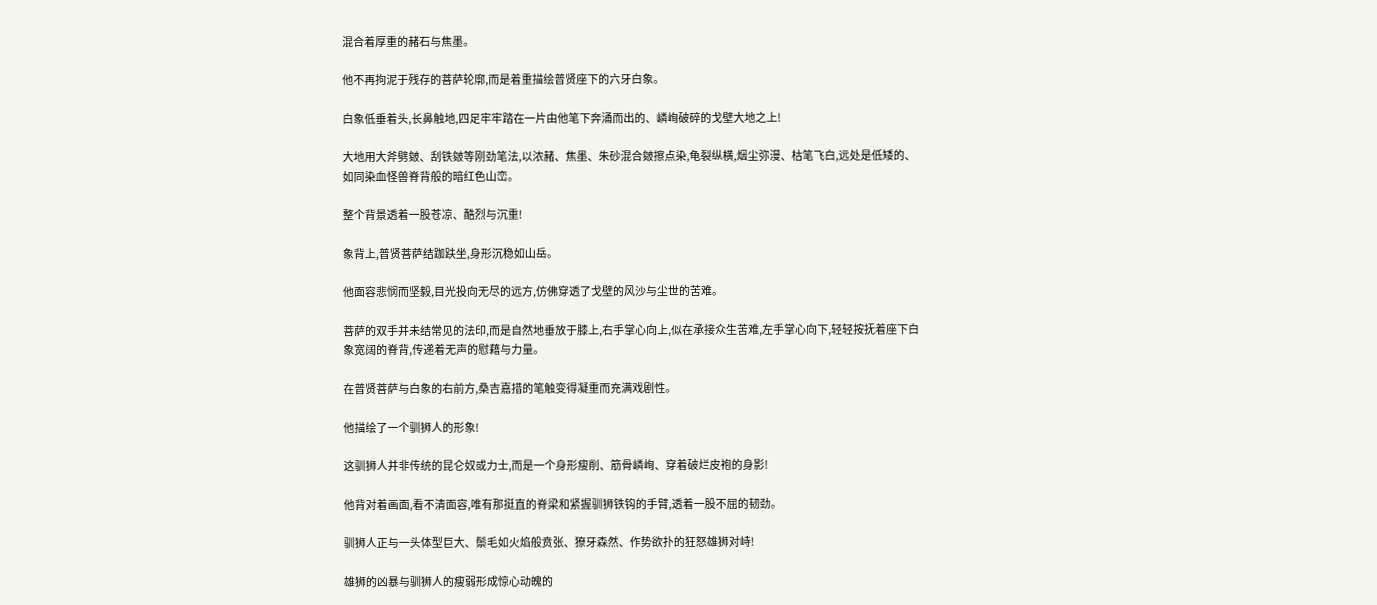混合着厚重的赭石与焦墨。

他不再拘泥于残存的菩萨轮廓,而是着重描绘普贤座下的六牙白象。

白象低垂着头,长鼻触地,四足牢牢踏在一片由他笔下奔涌而出的、嶙峋破碎的戈壁大地之上!

大地用大斧劈皴、刮铁皴等刚劲笔法,以浓赭、焦墨、朱砂混合皴擦点染,龟裂纵横,烟尘弥漫、枯笔飞白,远处是低矮的、如同染血怪兽脊背般的暗红色山峦。

整个背景透着一股苍凉、酷烈与沉重!

象背上,普贤菩萨结跏趺坐,身形沉稳如山岳。

他面容悲悯而坚毅,目光投向无尽的远方,仿佛穿透了戈壁的风沙与尘世的苦难。

菩萨的双手并未结常见的法印,而是自然地垂放于膝上,右手掌心向上,似在承接众生苦难,左手掌心向下,轻轻按抚着座下白象宽阔的脊背,传递着无声的慰藉与力量。

在普贤菩萨与白象的右前方,桑吉嘉措的笔触变得凝重而充满戏剧性。

他描绘了一个驯狮人的形象!

这驯狮人并非传统的昆仑奴或力士,而是一个身形瘦削、筋骨嶙峋、穿着破烂皮袍的身影!

他背对着画面,看不清面容,唯有那挺直的脊梁和紧握驯狮铁钩的手臂,透着一股不屈的韧劲。

驯狮人正与一头体型巨大、鬃毛如火焰般贲张、獠牙森然、作势欲扑的狂怒雄狮对峙!

雄狮的凶暴与驯狮人的瘦弱形成惊心动魄的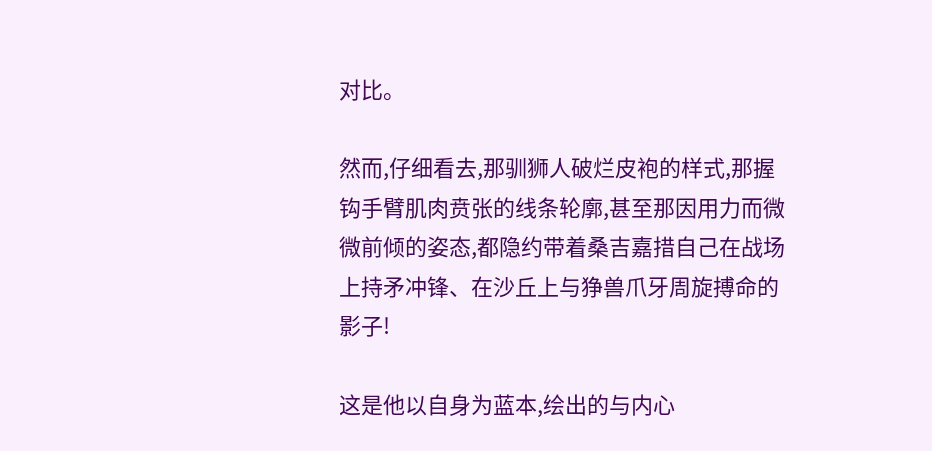对比。

然而,仔细看去,那驯狮人破烂皮袍的样式,那握钩手臂肌肉贲张的线条轮廓,甚至那因用力而微微前倾的姿态,都隐约带着桑吉嘉措自己在战场上持矛冲锋、在沙丘上与狰兽爪牙周旋搏命的影子!

这是他以自身为蓝本,绘出的与内心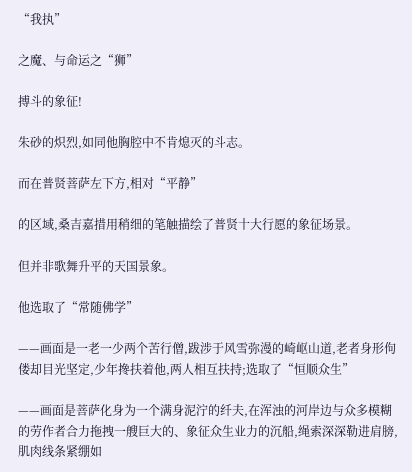“我执”

之魔、与命运之“狮”

搏斗的象征!

朱砂的炽烈,如同他胸腔中不肯熄灭的斗志。

而在普贤菩萨左下方,相对“平静”

的区域,桑吉嘉措用稍细的笔触描绘了普贤十大行愿的象征场景。

但并非歌舞升平的天国景象。

他选取了“常随佛学”

——画面是一老一少两个苦行僧,跋涉于风雪弥漫的崎岖山道,老者身形佝偻却目光坚定,少年搀扶着他,两人相互扶持;选取了“恒顺众生”

——画面是菩萨化身为一个满身泥泞的纤夫,在浑浊的河岸边与众多模糊的劳作者合力拖拽一艘巨大的、象征众生业力的沉船,绳索深深勒进肩膀,肌肉线条紧绷如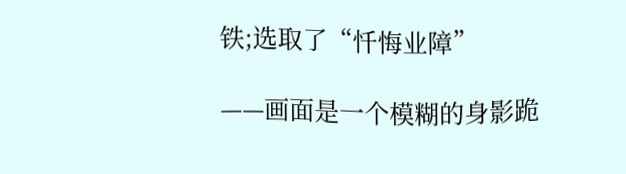铁;选取了“忏悔业障”

——画面是一个模糊的身影跪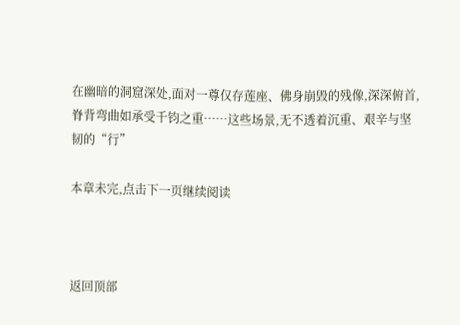在幽暗的洞窟深处,面对一尊仅存莲座、佛身崩毁的残像,深深俯首,脊背弯曲如承受千钧之重……这些场景,无不透着沉重、艰辛与坚韧的“行”

本章未完,点击下一页继续阅读



返回顶部